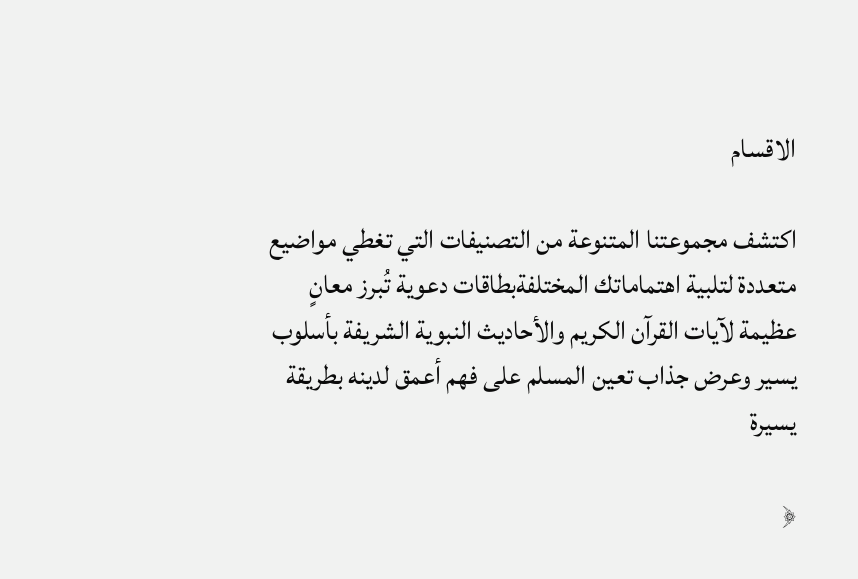الاقسام

اكتشف مجموعتنا المتنوعة من التصنيفات التي تغطي مواضيع متعددة لتلبية اهتماماتك المختلفةبطاقات دعوية تُبرز معانٍ عظيمة لآيات القرآن الكريم والأحاديث النبوية الشريفة بأسلوب يسير وعرض جذاب تعين المسلم على فهم أعمق لدينه بطريقة يسيرة

﴿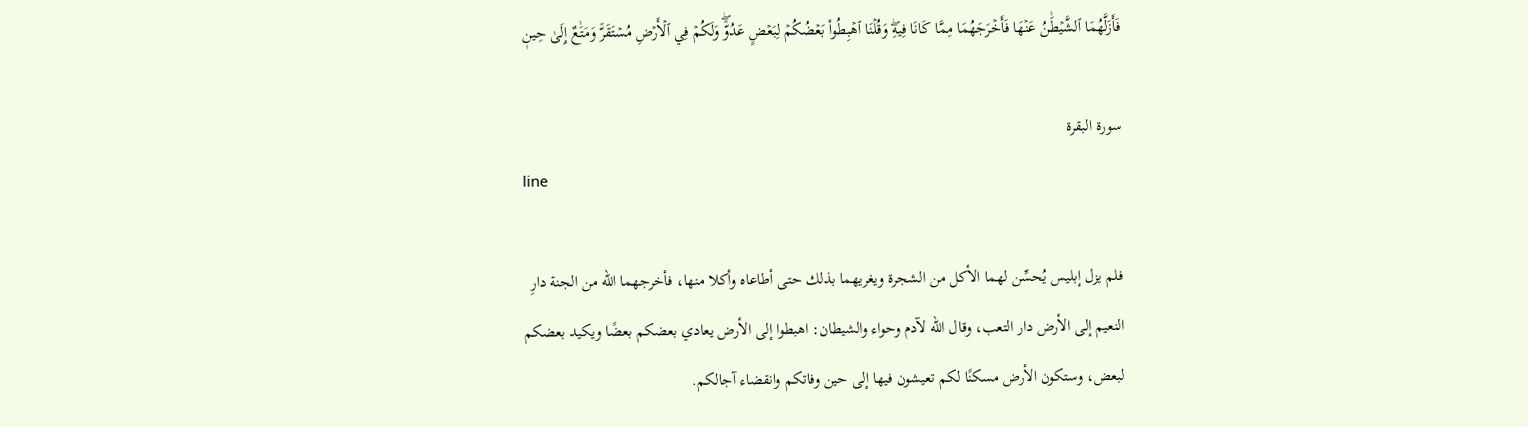فَأَزَلَّهُمَا ٱلشَّيۡطَٰنُ عَنۡهَا فَأَخۡرَجَهُمَا مِمَّا كَانَا فِيهِۖ وَقُلۡنَا ٱهۡبِطُواْ بَعۡضُكُمۡ لِبَعۡضٍ عَدُوّٞۖ وَلَكُمۡ فِي ٱلۡأَرۡضِ مُسۡتَقَرّٞ وَمَتَٰعٌ إِلَىٰ حِينٖ

سورة البقرة
line

فلم يزل إبليس يُحسِّن لهما الأكل من الشجرة ويغريهما بذلك حتى أطاعاه وأكلا منها، فأخرجهما الله من الجنة دارِ النعيم إلى الأرض دار التعب، وقال الله لآدم وحواء والشيطان: اهبطوا إلى الأرض يعادي بعضكم بعضًا ويكيد بعضكم لبعض، وستكون الأرض مسكنًا لكم تعيشون فيها إلى حين وفاتكم وانقضاء آجالكم.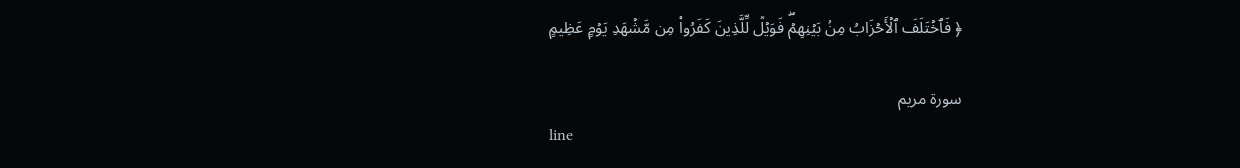﴿ فَٱخۡتَلَفَ ٱلۡأَحۡزَابُ مِنۢ بَيۡنِهِمۡۖ فَوَيۡلٞ لِّلَّذِينَ كَفَرُواْ مِن مَّشۡهَدِ يَوۡمٍ عَظِيمٍ

سورة مريم
line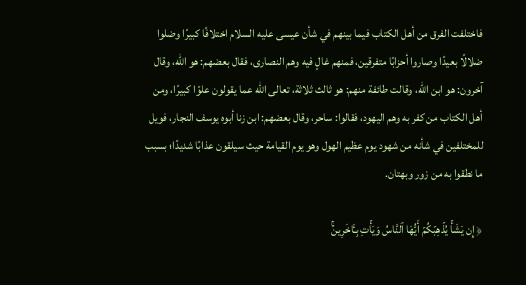فاختلفت الفرق من أهل الكتاب فيما بينهم في شأن عيسى عليه السلام اختلافًا كبيرًا وضلوا ضلالًا بعيدًا وصاروا أحزابًا متفرقين، فمنهم غالٍ فيه وهم النصارى، فقال بعضهم: هو الله، وقال آخرون: هو ابن الله، وقالت طائفة منهم: هو ثالث ثلاثة، تعالى الله عما يقولون علوًا كبيرًا، ومن أهل الكتاب من كفر به وهم اليهود، فقالوا: ساحر، وقال بعضهم: ابن زنا أبوه يوسف النجار، فويل للمختلفين في شأنه من شهود يوم عظيم الهول وهو يوم القيامة حيث سيلقون عذابًا شديدًا؛ بسبب ما نطقوا به من زور وبهتان.

﴿ إِن يَشَأۡ يُذۡهِبۡكُمۡ أَيُّهَا ٱلنَّاسُ وَيَأۡتِ بِـَٔاخَرِينَۚ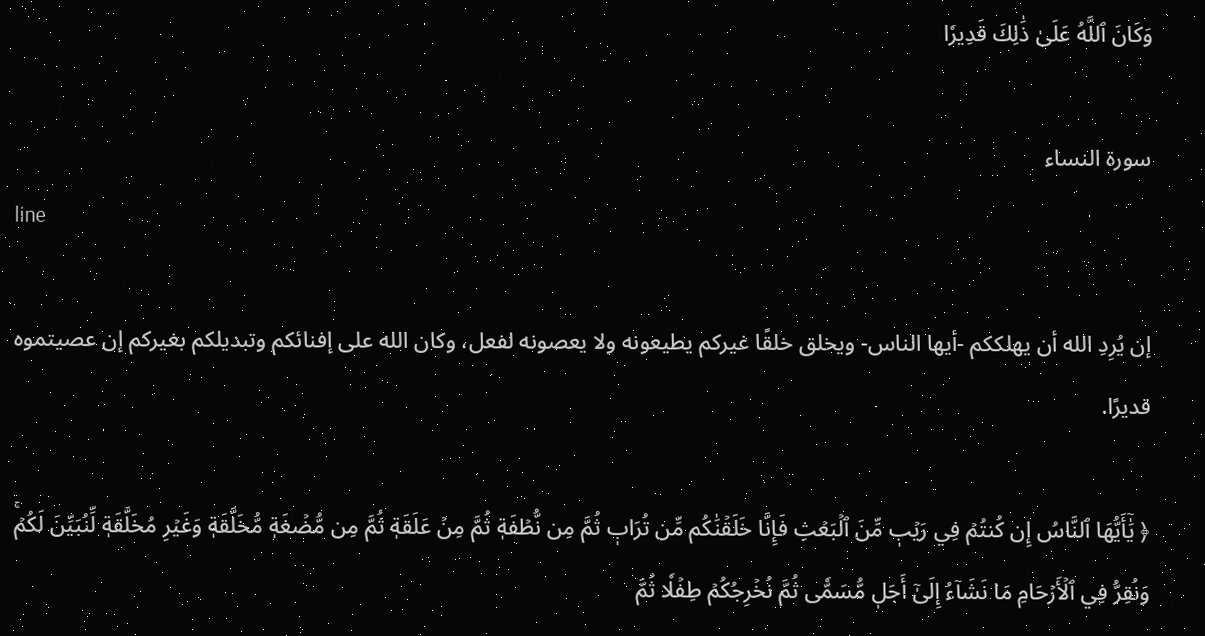وَكَانَ ٱللَّهُ عَلَىٰ ذَٰلِكَ قَدِيرٗا

سورة النساء
line

إن يُرِدِ الله أن يهلككم -أيها الناس- ويخلق خلقًا غيركم يطيعونه ولا يعصونه لفعل، وكان الله على إفنائكم وتبديلكم بغيركم إن عصيتموه قديرًا.

﴿ يَٰٓأَيُّهَا ٱلنَّاسُ إِن كُنتُمۡ فِي رَيۡبٖ مِّنَ ٱلۡبَعۡثِ فَإِنَّا خَلَقۡنَٰكُم مِّن تُرَابٖ ثُمَّ مِن نُّطۡفَةٖ ثُمَّ مِنۡ عَلَقَةٖ ثُمَّ مِن مُّضۡغَةٖ مُّخَلَّقَةٖ وَغَيۡرِ مُخَلَّقَةٖ لِّنُبَيِّنَ لَكُمۡۚ وَنُقِرُّ فِي ٱلۡأَرۡحَامِ مَا نَشَآءُ إِلَىٰٓ أَجَلٖ مُّسَمّٗى ثُمَّ نُخۡرِجُكُمۡ طِفۡلٗا ثُمَّ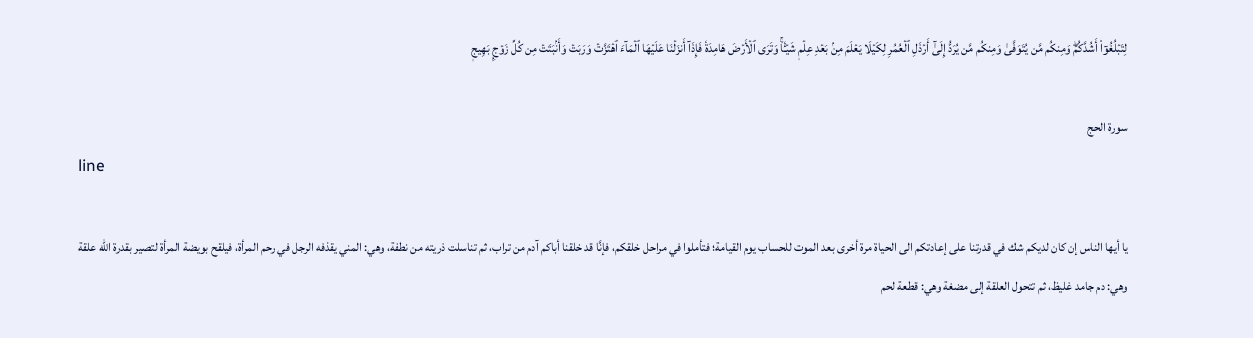لِتَبۡلُغُوٓاْ أَشُدَّكُمۡۖ وَمِنكُم مَّن يُتَوَفَّىٰ وَمِنكُم مَّن يُرَدُّ إِلَىٰٓ أَرۡذَلِ ٱلۡعُمُرِ لِكَيۡلَا يَعۡلَمَ مِنۢ بَعۡدِ عِلۡمٖ شَيۡـٔٗاۚ وَتَرَى ٱلۡأَرۡضَ هَامِدَةٗ فَإِذَآ أَنزَلۡنَا عَلَيۡهَا ٱلۡمَآءَ ٱهۡتَزَّتۡ وَرَبَتۡ وَأَنۢبَتَتۡ مِن كُلِّ زَوۡجِۭ بَهِيجٖ

سورة الحج
line

يا أيها الناس إن كان لديكم شك في قدرتنا على إعادتكم الى الحياة مرة أخرى بعد الموت للحساب يوم القيامة؛ فتأملوا في مراحل خلقكم، فإنَّا قد خلقنا أباكم آدم من تراب، ثم تناسلت ذريته من نطفة، وهي: المني يقذفه الرجل في رحم المرأة، فيلقح بويضة المرأة لتصير بقدرة الله علقة وهي: دم جامد غليظ، ثم تتحول العلقة إلى مضغة وهي: قطعة لحم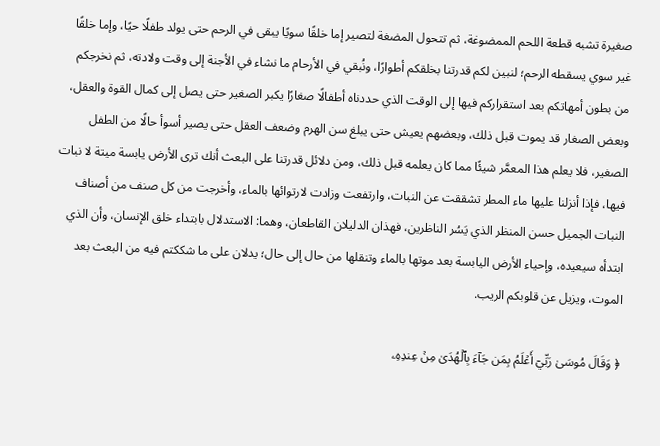صغيرة تشبه قطعة اللحم الممضوغة، ثم تتحول المضغة لتصير إما خلقًا سويًا يبقى في الرحم حتى يولد طفلًا حيًا، وإما خلقًا غير سوي يسقطه الرحم؛ لنبين لكم قدرتنا بخلقكم أطوارًا، ونُبقي في الأرحام ما نشاء في الأجنة إلى وقت ولادته، ثم نخرجكم من بطون أمهاتكم بعد استقراركم فيها إلى الوقت الذي حددناه أطفالًا صغارًا يكبر الصغير حتى يصل إلى كمال القوة والعقل، وبعض الصغار قد يموت قبل ذلك، وبعضهم يعيش حتى يبلغ سن الهرم وضعف العقل حتى يصير أسوأ حالًا من الطفل الصغير، فلا يعلم هذا المعمَّر شيئًا مما كان يعلمه قبل ذلك، ومن دلائل قدرتنا على البعث أنك ترى الأرض يابسة ميتة لا نبات فيها، فإذا أنزلنا عليها ماء المطر تشققت عن النبات، وارتفعت وزادت لارتوائها بالماء، وأخرجت من كل صنف من أصناف النبات الجميل حسن المنظر الذي يَسُر الناظرين، فهذان الدليلان القاطعان، وهما: الاستدلال بابتداء خلق الإنسان، وأن الذي ابتدأه سيعيده، وإحياء الأرض اليابسة بعد موتها بالماء وتنقلها من حال إلى حال؛ يدلان على ما شككتم فيه من البعث بعد الموت، ويزيل عن قلوبكم الريب.

﴿ وَقَالَ مُوسَىٰ رَبِّيٓ أَعۡلَمُ بِمَن جَآءَ بِٱلۡهُدَىٰ مِنۡ عِندِهِۦ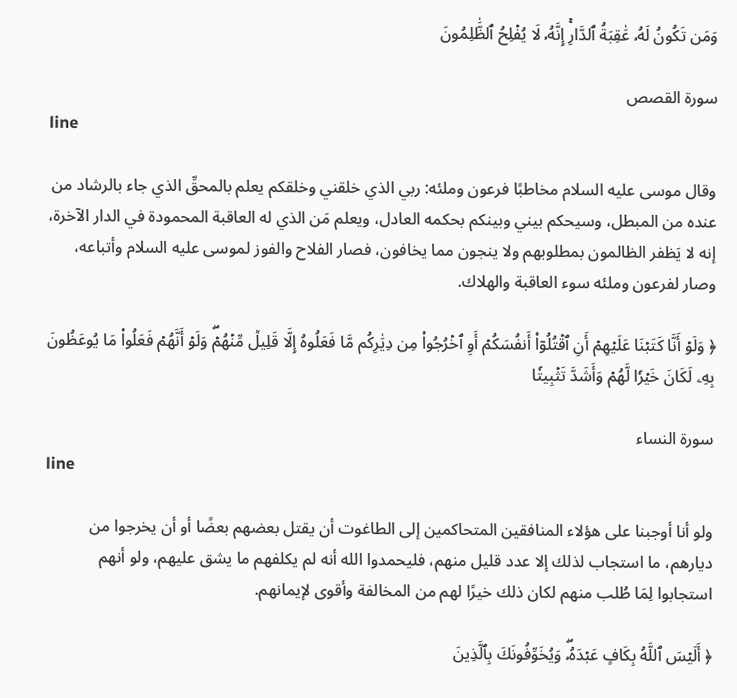وَمَن تَكُونُ لَهُۥ عَٰقِبَةُ ٱلدَّارِۚ إِنَّهُۥ لَا يُفۡلِحُ ٱلظَّٰلِمُونَ

سورة القصص
line

وقال موسى عليه السلام مخاطبًا فرعون وملئه: ربي الذي خلقني وخلقكم يعلم بالمحقِّ الذي جاء بالرشاد من عنده من المبطل، وسيحكم بيني وبينكم بحكمه العادل، ويعلم مَن الذي له العاقبة المحمودة في الدار الآخرة، إنه لا يَظفر الظالمون بمطلوبهم ولا ينجون مما يخافون، فصار الفلاح والفوز لموسى عليه السلام وأتباعه، وصار لفرعون وملئه سوء العاقبة والهلاك.

﴿ وَلَوۡ أَنَّا كَتَبۡنَا عَلَيۡهِمۡ أَنِ ٱقۡتُلُوٓاْ أَنفُسَكُمۡ أَوِ ٱخۡرُجُواْ مِن دِيَٰرِكُم مَّا فَعَلُوهُ إِلَّا قَلِيلٞ مِّنۡهُمۡۖ وَلَوۡ أَنَّهُمۡ فَعَلُواْ مَا يُوعَظُونَ بِهِۦ لَكَانَ خَيۡرٗا لَّهُمۡ وَأَشَدَّ تَثۡبِيتٗا

سورة النساء
line

ولو أنا أوجبنا على هؤلاء المنافقين المتحاكمين إلى الطاغوت أن يقتل بعضهم بعضًا أو أن يخرجوا من ديارهم، ما استجاب لذلك إلا عدد قليل منهم، فليحمدوا الله أنه لم يكلفهم ما يشق عليهم، ولو أنهم استجابوا لِمَا طُلب منهم لكان ذلك خيرًا لهم من المخالفة وأقوى لإيمانهم.

﴿ أَلَيۡسَ ٱللَّهُ بِكَافٍ عَبۡدَهُۥۖ وَيُخَوِّفُونَكَ بِٱلَّذِينَ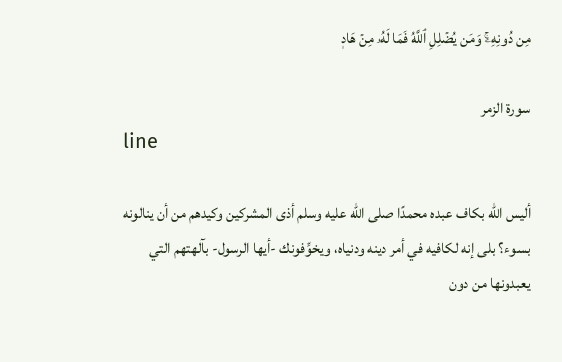مِن دُونِهِۦۚ وَمَن يُضۡلِلِ ٱللَّهُ فَمَا لَهُۥ مِنۡ هَادٖ

سورة الزمر
line

أليس الله بكاف عبده محمدًا صلى الله عليه وسلم أذى المشركين وكيدهم من أن ينالونه بسوء؟ بلى إنه لكافيه في أمر دينه ودنياه، ويخوِّفونك -أيها الرسول- بآلهتهم التي يعبدونها من دون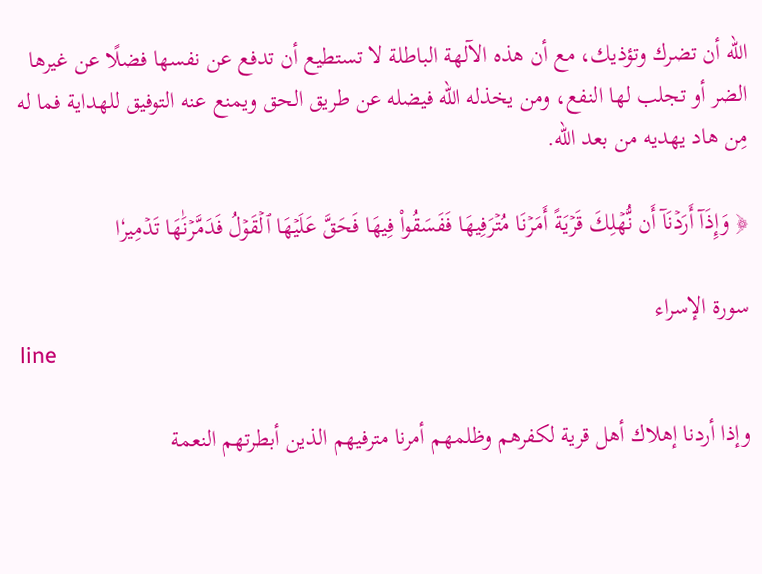الله أن تضرك وتؤذيك، مع أن هذه الآلهة الباطلة لا تستطيع أن تدفع عن نفسها فضلًا عن غيرها الضر أو تجلب لها النفع، ومن يخذله الله فيضله عن طريق الحق ويمنع عنه التوفيق للهداية فما له مِن هاد يهديه من بعد الله.

﴿ وَإِذَآ أَرَدۡنَآ أَن نُّهۡلِكَ قَرۡيَةً أَمَرۡنَا مُتۡرَفِيهَا فَفَسَقُواْ فِيهَا فَحَقَّ عَلَيۡهَا ٱلۡقَوۡلُ فَدَمَّرۡنَٰهَا تَدۡمِيرٗا

سورة الإسراء
line

وإذا أردنا إهلاك أهل قرية لكفرهم وظلمهم أمرنا مترفيهم الذين أبطرتهم النعمة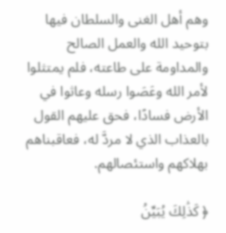وهم أهل الغنى والسلطان فيها بتوحيد الله والعمل الصالح والمداومة على طاعته، فلم يمتثلوا لأمر الله وعَصَوا رسله وعاثوا في الأرض فسادًا، فحق عليهم القول بالعذاب الذي لا مردَّ له، فعاقبناهم بهلاكهم واستئصالهم.

﴿ كَذَٰلِكَ يُبَيِّنُ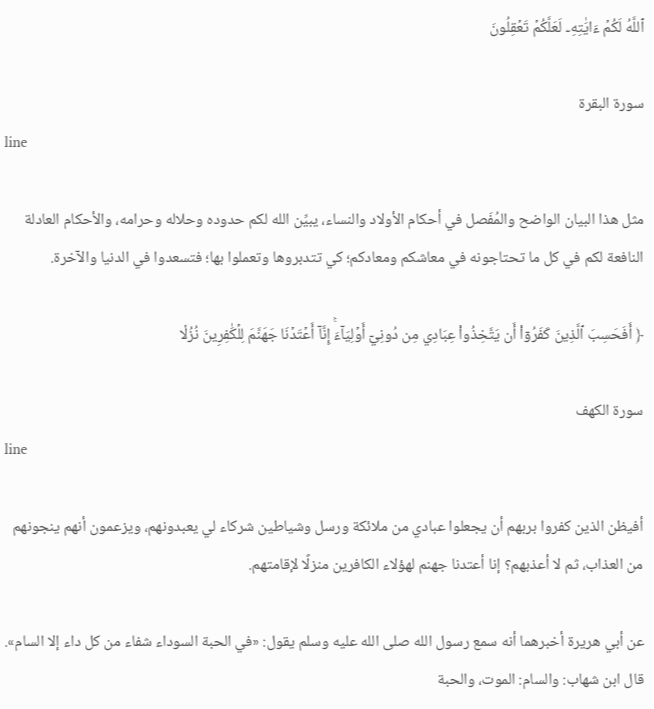ٱللَّهُ لَكُمۡ ءَايَٰتِهِۦ لَعَلَّكُمۡ تَعۡقِلُونَ

سورة البقرة
line

مثل هذا البيان الواضح والمُفَصل في أحكام الأولاد والنساء، يبيِّن الله لكم حدوده وحلاله وحرامه، والأحكام العادلة النافعة لكم في كل ما تحتاجونه في معاشكم ومعادكم؛ كي تتدبروها وتعملوا بها؛ فتسعدوا في الدنيا والآخرة.

﴿ أَفَحَسِبَ ٱلَّذِينَ كَفَرُوٓاْ أَن يَتَّخِذُواْ عِبَادِي مِن دُونِيٓ أَوۡلِيَآءَۚ إِنَّآ أَعۡتَدۡنَا جَهَنَّمَ لِلۡكَٰفِرِينَ نُزُلٗا

سورة الكهف
line

أفيظن الذين كفروا بربهم أن يجعلوا عبادي من ملائكة ورسل وشياطين شركاء لي يعبدونهم، ويزعمون أنهم ينجونهم من العذاب، ثم لا أعذبهم؟ إنا أعتدنا جهنم لهؤلاء الكافرين منزلًا لإقامتهم.

عن أبي هريرة أخبرهما أنه سمع رسول الله صلى الله عليه وسلم يقول: «في الحبة السوداء شفاء من كل داء ‌إلا ‌السام». قال ابن شهاب: والسام: الموت، والحبة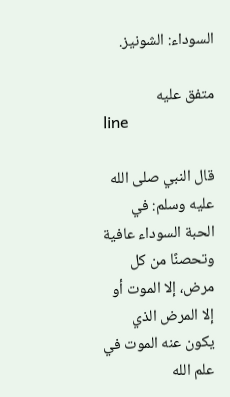السوداء: الشونيز.

متفق عليه
line

قال النبي صلى الله عليه وسلم: في الحبة السوداء عافية وتحصنًا من كل مرض، إلا الموت أو إلا المرض الذي يكون عنه الموت في علم الله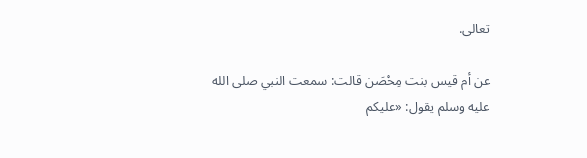تعالى.

عن ‌أم قيس بنت مِحْصَن قالت: سمعت النبي صلى الله عليه وسلم يقول: «عليكم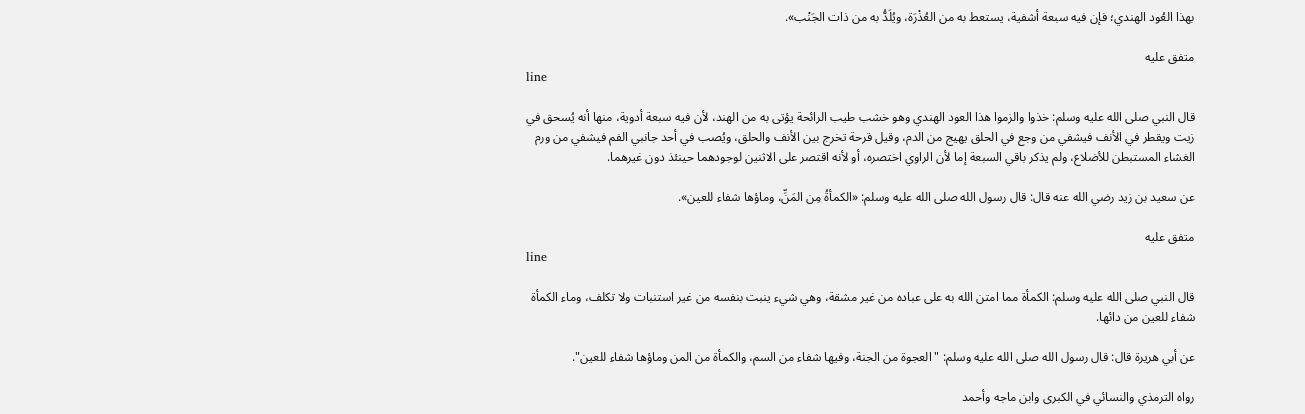بهذا ‌العُود ‌الهندي؛ فإن فيه سبعة أشفية، يستعط به من العُذْرَة، ويُلَدُّ به من ذات الجَنْب».

متفق عليه
line

قال النبي صلى الله عليه وسلم: خذوا والزموا هذا العود الهندي وهو خشب طيب الرائحة يؤتى به من الهند، لأن فيه سبعة أدوية، منها أنه يُسحق في زيت ويقطر في الأنف فيشفي من وجع في الحلق يهيج من الدم، وقيل قرحة تخرج بين الأنف والحلق، ويُصب في أحد جانبي الفم فيشفي من ورم الغشاء المستبطن للأضلاع، ولم يذكر باقي السبعة إما لأن الراوي اختصره، أو لأنه اقتصر على الاثنين لوجودهما حينئذ دون غيرهما.

عن سعيد بن زيد رضي الله عنه قال: قال رسول الله صلى الله عليه وسلم: «الكمأةُ مِن المَنِّ، وماؤها شفاء للعين».

متفق عليه
line

قال النبي صلى الله عليه وسلم: الكمأة مما امتن الله به على عباده من غير مشقة، وهي شيء ينبت بنفسه من غير استنبات ولا تكلف، وماء الكمأة شفاء للعين من دائها.

عن أبي هريرة قال: قال رسول الله صلى الله عليه وسلم: "العجوة من الجنة، وفيها شفاء من السم، والكمأة من المن وماؤها شفاء للعين".

رواه الترمذي والنسائي في الكبرى وابن ماجه وأحمد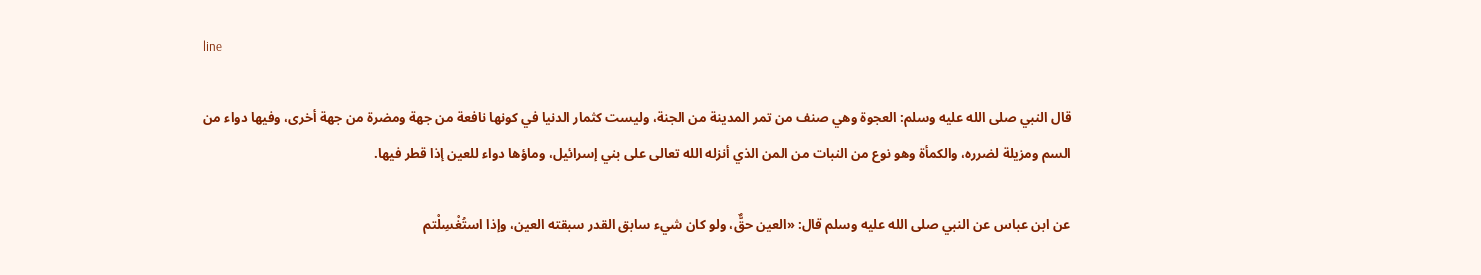line

قال النبي صلى الله عليه وسلم: العجوة وهي صنف من تمر المدينة من الجنة، وليست كثمار الدنيا في كونها نافعة من جهة ومضرة من جهة أخرى، وفيها دواء من السم ومزيلة لضرره، والكمأة وهو نوع من النبات من المن الذي أنزله الله تعالى على بني إسرائيل، وماؤها دواء للعين إذا قطر فيها.

عن ابن عباس عن النبي صلى الله عليه وسلم قال: «العين حقٌّ، ولو كان شيء سابق القدر سبقته العين، وإذا استُغْسِلْتم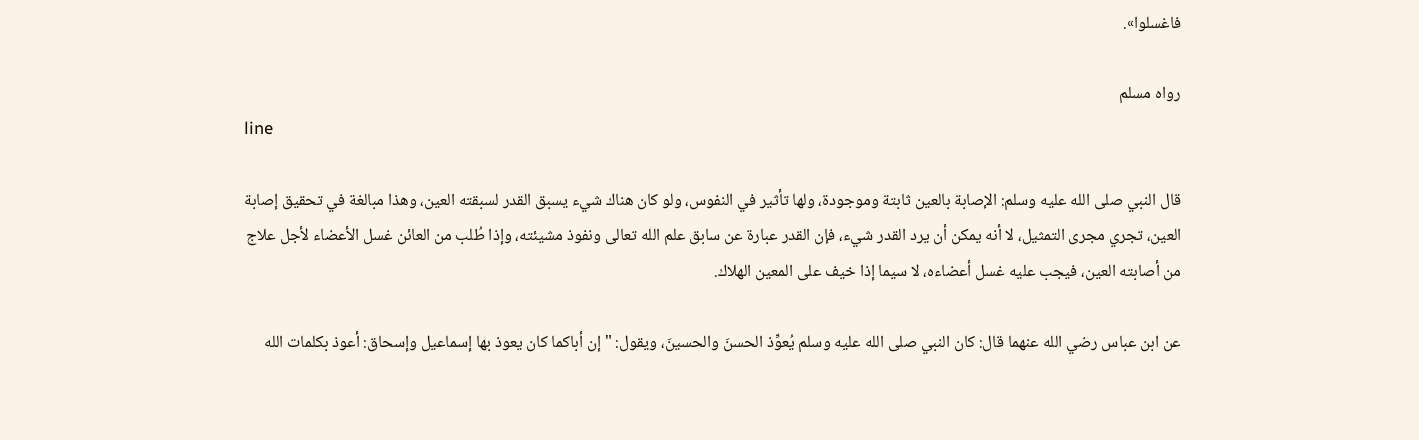فاغسلوا».

رواه مسلم
line

قال النبي صلى الله عليه وسلم: الإصابة بالعين ثابتة وموجودة، ولها تأثير في النفوس، ولو كان هناك شيء يسبق القدر لسبقته العين، وهذا مبالغة في تحقيق إصابة العين، تجري مجرى التمثيل، لا أنه يمكن أن يرد القدر شيء، فإن القدر عبارة عن سابق علم الله تعالى ونفوذ مشيئته، وإذا طُلب من العائن غسل الأعضاء لأجل علاج من أصابته العين، فيجب عليه غسل أعضاءه، لا سيما إذا خيف على المعين الهلاك.

عن ابن عباس رضي الله عنهما قال: كان النبي صلى الله عليه وسلم يُعوِّذ الحسنَ والحسينَ، ويقول: "إن أباكما كان يعوذ بها إسماعيل وإسحاق: أعوذ بكلمات الله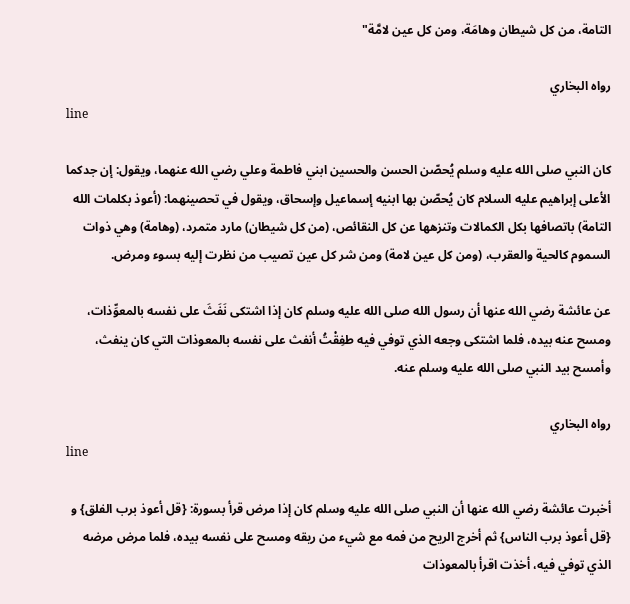التامة، من كل شيطان وهامَة، ومن كل عين لامَّة"

رواه البخاري
line

كان النبي صلى الله عليه وسلم يُحصّن الحسن والحسين ابني فاطمة وعلي رضي الله عنهما، ويقول: إن جدكما الأعلى إبراهيم عليه السلام كان يُحصّن بها ابنيه إسماعيل وإسحاق، ويقول في تحصينهما: (أعوذ بكلمات الله التامة) باتصافها بكل الكمالات وتنزهها عن كل النقائص، (من كل شيطان) مارد متمرد، (وهامة) وهي ذوات السموم كالحية والعقرب، (ومن كل عين لامة) ومن شر كل عين تصيب من نظرت إليه بسوء ومرض.

عن عائشة رضي الله عنها أن رسول الله صلى الله عليه وسلم كان إذا اشتكى نَفَثَ على نفسه بالمعوِّذات، ومسح عنه بيده، فلما اشتكى وجعه الذي توفي فيه طفِقْتُ أنفث على نفسه بالمعوذات التي كان ينفث، وأمسح بيد النبي صلى الله عليه وسلم عنه.

رواه البخاري
line

أخبرت عائشة رضي الله عنها أن النبي صلى الله عليه وسلم كان إذا مرض قرأ بسورة: {قل أعوذ برب الفلق} و {قل أعوذ برب الناس} ثم أخرج الريح من فمه مع شيء من ريقه ومسح على نفسه بيده، فلما مرض مرضه الذي توفي فيه، أخذت اقرأ بالمعوذات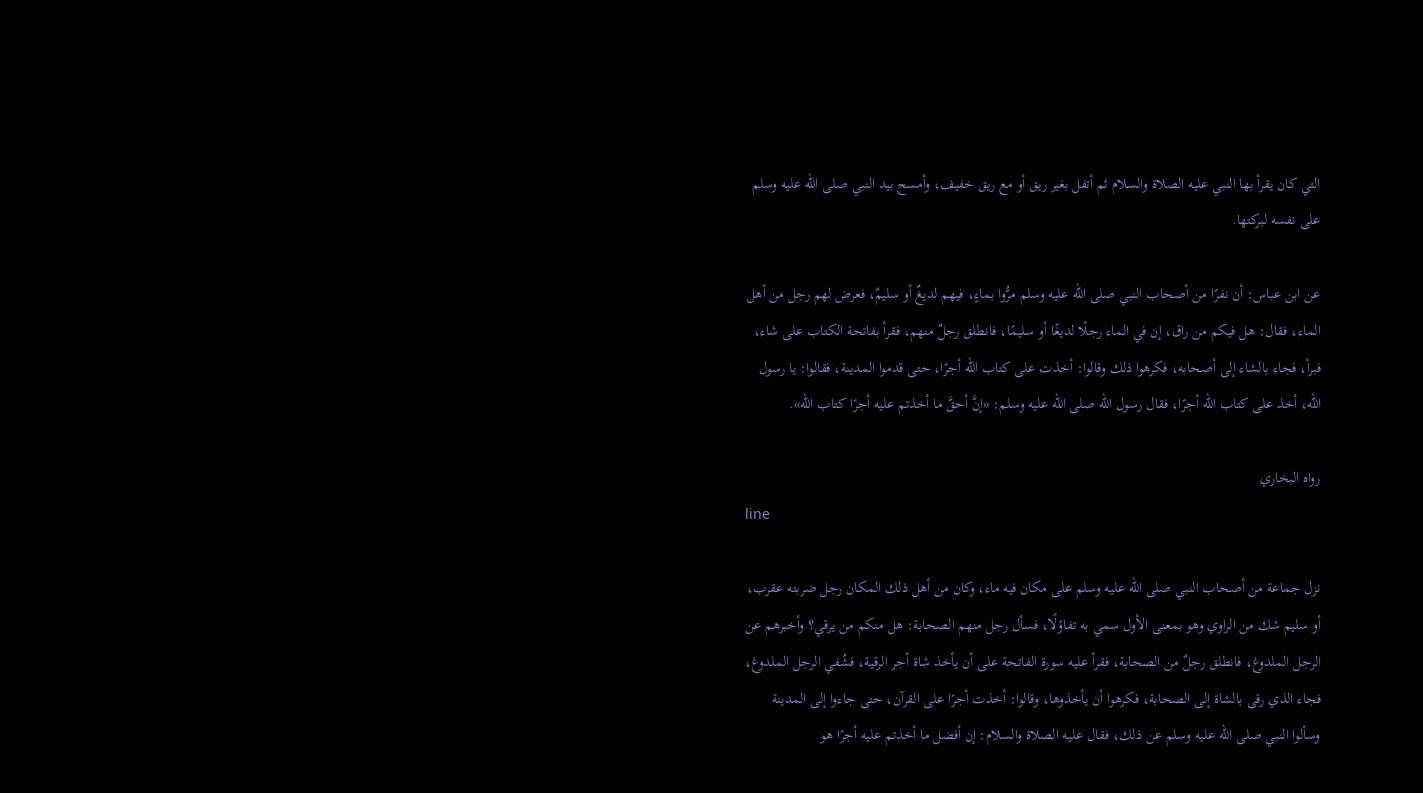التي كان يقرأ بها النبي عليه الصلاة والسلام ثم أتفل بغير ريق أو مع ريق خفيف، وأمسح بيد النبي صلى الله عليه وسلم على نفسه لبركتها.

عن ابن عباس: أن نفرًا من أصحاب النبي صلى الله عليه وسلم مرُّوا بماءٍ، فيهم لديغٌ أو سليمٌ، فعرض لهم رجل من أهل الماء، فقال: هل فيكم من راق، إن في الماء رجلًا لديغًا أو سليمًا، فانطلق رجلٌ منهم، فقرأ بفاتحة الكتاب على شاء، فبرأ، فجاء بالشاء إلى أصحابه، فكرهوا ذلك وقالوا: أخذت على كتاب الله أجرًا، حتى قدموا المدينة، فقالوا: يا رسول الله، أخذ على كتاب الله أجرًا، فقال رسول الله صلى الله عليه وسلم: «إنَّ أحقَّ ما أخذتم عليه أجرًا كتاب الله».

رواه البخاري
line

نزل جماعة من أصحاب النبي صلى الله عليه وسلم على مكان فيه ماء، وكان من أهل ذلك المكان رجل ضربته عقرب، أو سليم شك من الراوي وهو بمعنى الأول سمي به تفاؤلًا، فسأل رجل منهم الصحابة: هل منكم من يرقي؟ وأخبرهم عن الرجل الملدوغ، فانطلق رجلٌ من الصحابة، فقرأ عليه سورة الفاتحة على أن يأخذ شاة أجر الرقية، فشُفي الرجل الملدوغ، فجاء الذي رقى بالشاة إلى الصحابة، فكرهوا أن يأخذوها، وقالوا: أخذت أجرًا على القرآن، حتى جاءوا إلى المدينة وسألوا النبي صلى الله عليه وسلم عن ذلك، فقال عليه الصلاة والسلام: إن أفضل ما أخذتم عليه أجرًا هو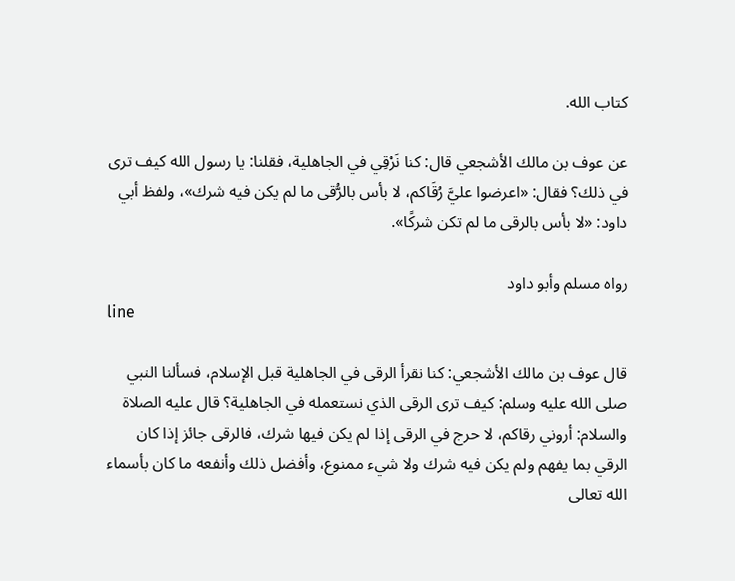كتاب الله.

عن عوف بن مالك الأشجعي قال: كنا نَرْقِي في الجاهلية، فقلنا: يا رسول الله كيف ترى في ذلك؟ فقال: «اعرضوا عليَّ رُقَاكم، لا بأس بالرُّقى ما لم يكن فيه شرك»، ولفظ أبي داود: «لا بأس بالرقى ما لم تكن شركًا».

رواه مسلم وأبو داود
line

قال عوف بن مالك الأشجعي: كنا نقرأ الرقى في الجاهلية قبل الإسلام، فسألنا النبي صلى الله عليه وسلم: كيف ترى الرقى الذي نستعمله في الجاهلية؟ قال عليه الصلاة والسلام: أروني رقاكم، لا حرج في الرقى إذا لم يكن فيها شرك، فالرقى جائز إذا كان الرقي بما يفهم ولم يكن فيه شرك ولا شيء ممنوع، وأفضل ذلك وأنفعه ما كان بأسماء الله تعالى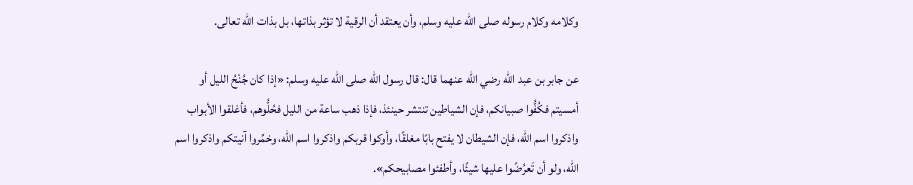وكلامه وكلام رسوله صلى الله عليه وسلم، وأن يعتقد أن الرقية لا تؤثر بذاتها، بل بذات الله تعالى.

عن جابر بن عبد الله رضي الله عنهما قال: قال رسول الله صلى الله عليه وسلم: «إذا كان جُنْحُ الليل أو أمسيتم فكُفُّوا صبيانكم، فإن الشياطين تنتشر حينئذ، فإذا ذهب ساعة من الليل فحُلُّوهم، فأغلقوا الأبواب واذكروا اسم الله، فإن الشيطان لا يفتح بابًا مغلقًا، وأوكوا قربكم واذكروا اسم الله، وخمِّروا آنيتكم واذكروا اسم الله، ولو أن تَعرُضًوا عليها شيئًا، وأطفئوا مصابيحكم».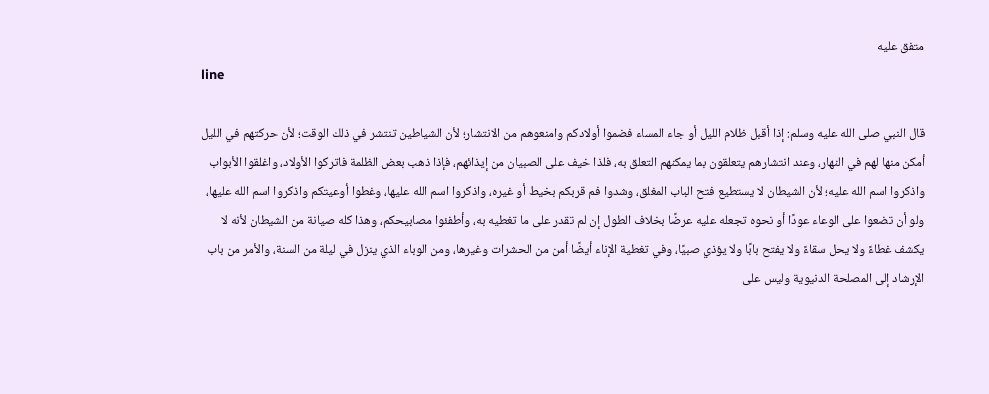متفق عليه
line

قال النبي صلى الله عليه وسلم: إذا أقبل ظلام الليل أو جاء المساء فضموا أولادكم وامنعوهم من الانتشار؛ لأن الشياطين تنتشر في ذلك الوقت؛ لأن حركتهم في الليل أمكن منها لهم في النهار، وعند انتشارهم يتعلقون بما يمكنهم التعلق به، فلذا خيف على الصبيان من إيذائهم، فإذا ذهب بعض الظلمة فاتركوا الأولاد، واغلقوا الأبواب واذكروا اسم الله عليه؛ لأن الشيطان لا يستطيع فتح الباب المغلق، وشدوا فم قربكم بخيط أو غيره، واذكروا اسم الله عليها، وغطوا أوعيتكم واذكروا اسم الله عليها، ولو أن تضعوا على الوعاء عودًا أو نحوه تجعله عليه عرضًا بخلاف الطول إن لم تقدر على ما تغطيه به، وأطفئوا مصابيحكم، وهذا كله صيانة من الشيطان لأنه لا يكشف غطاءً ولا يحل سقاءً ولا يفتح بابًا ولا يؤذي صبيًا، وفي تغطية الإناء أيضًا أمن من الحشرات وغيرها، ومن الوباء الذي ينزل في ليلة من السنة، والأمر من باب الإرشاد إلى المصلحة الدنيوية وليس على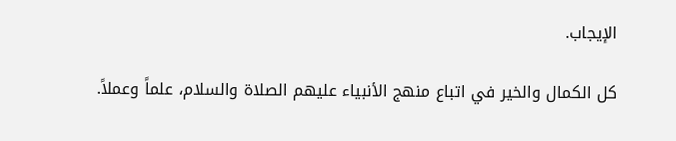الإيجاب.

كل الكمال والخير في اتباع منهج الأنبياء عليهم الصلاة والسلام، علماً وعملاً.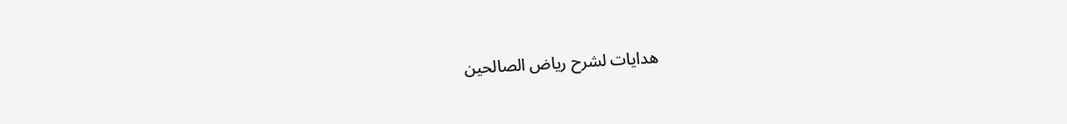هدايات لشرح رياض الصالحين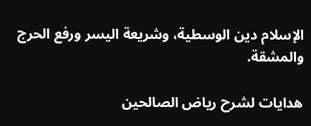الإسلام دين الوسطية، وشريعة اليسر ورفع الحرج والمشقة.

هدايات لشرح رياض الصالحين